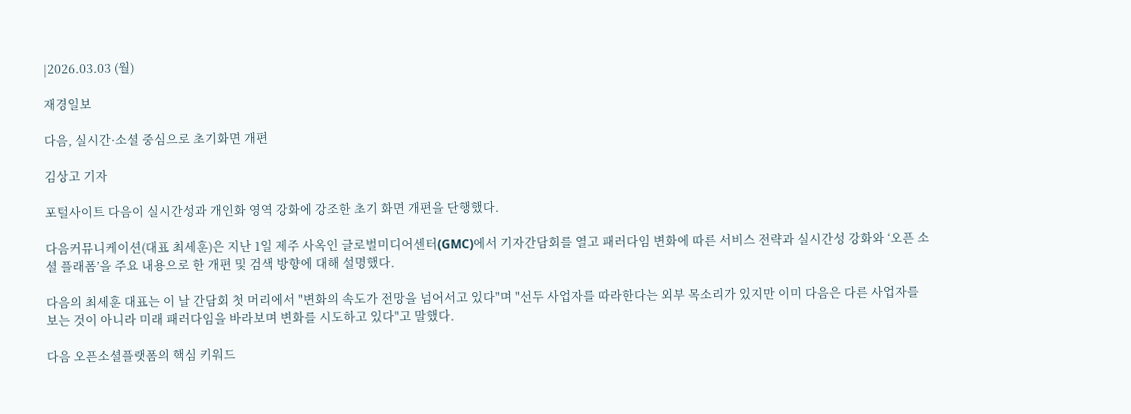|2026.03.03 (월)

재경일보

다음, 실시간·소셜 중심으로 초기화면 개편

김상고 기자

포털사이트 다음이 실시간성과 개인화 영역 강화에 강조한 초기 화면 개편을 단행했다.

다음커뮤니케이션(대표 최세훈)은 지난 1일 제주 사옥인 글로벌미디어센터(GMC)에서 기자간담회를 열고 패러다임 변화에 따른 서비스 전략과 실시간성 강화와 ‘오픈 소셜 플래폼’을 주요 내용으로 한 개편 및 검색 방향에 대해 설명했다.

다음의 최세훈 대표는 이 날 간담회 첫 머리에서 "변화의 속도가 전망을 넘어서고 있다"며 "선두 사업자를 따라한다는 외부 목소리가 있지만 이미 다음은 다른 사업자를 보는 것이 아니라 미래 패러다임을 바라보며 변화를 시도하고 있다"고 말했다.

다음 오픈소셜플랫폼의 핵심 키워드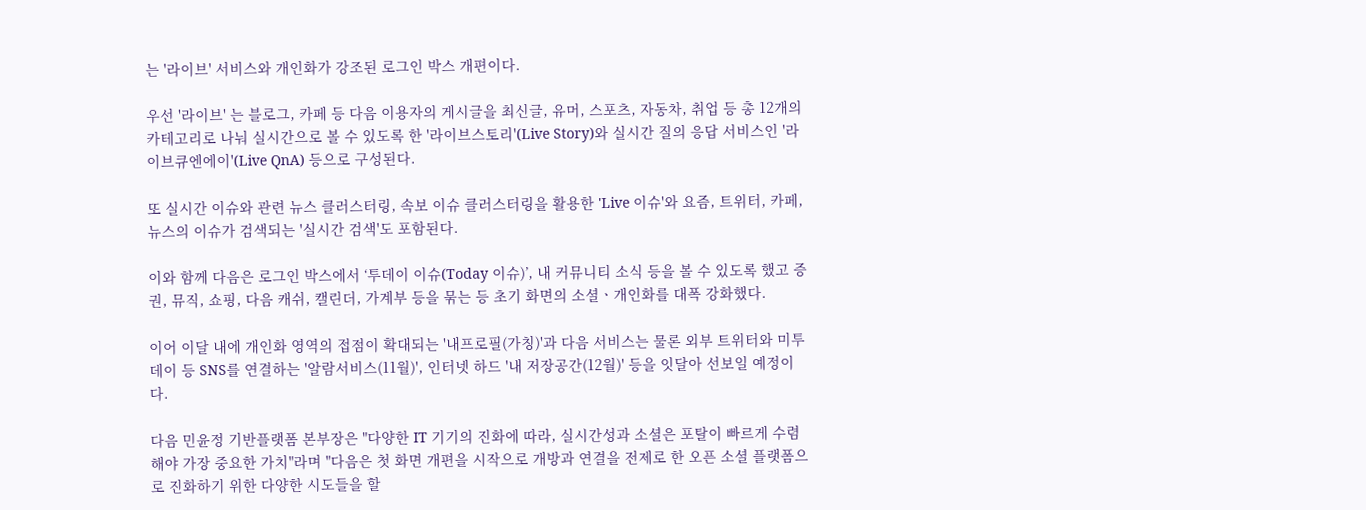는 '라이브' 서비스와 개인화가 강조된 로그인 박스 개편이다.

우선 '라이브' 는 블로그, 카페 등 다음 이용자의 게시글을 최신글, 유머, 스포츠, 자동차, 취업 등 총 12개의 카테고리로 나눠 실시간으로 볼 수 있도록 한 '라이브스토리'(Live Story)와 실시간 질의 응답 서비스인 '라이브큐엔에이'(Live QnA) 등으로 구성된다.

또 실시간 이슈와 관련 뉴스 클러스터링, 속보 이슈 클러스터링을 활용한 'Live 이슈'와 요즘, 트위터, 카페, 뉴스의 이슈가 검색되는 '실시간 검색'도 포함된다.

이와 함께 다음은 로그인 박스에서 ‘투데이 이슈(Today 이슈)’, 내 커뮤니티 소식 등을 볼 수 있도록 했고 증권, 뮤직, 쇼핑, 다음 캐쉬, 캘린더, 가계부 등을 묶는 등 초기 화면의 소셜ㆍ개인화를 대폭 강화했다.

이어 이달 내에 개인화 영역의 접점이 확대되는 '내프로필(가칭)'과 다음 서비스는 물론 외부 트위터와 미투데이 등 SNS를 연결하는 '알람서비스(11월)', 인터넷 하드 '내 저장공간(12월)' 등을 잇달아 선보일 예정이다.

다음 민윤정 기반플랫폼 본부장은 "다양한 IT 기기의 진화에 따라, 실시간성과 소셜은 포탈이 빠르게 수렴해야 가장 중요한 가치"라며 "다음은 첫 화면 개편을 시작으로 개방과 연결을 전제로 한 오픈 소셜 플랫폼으로 진화하기 위한 다양한 시도들을 할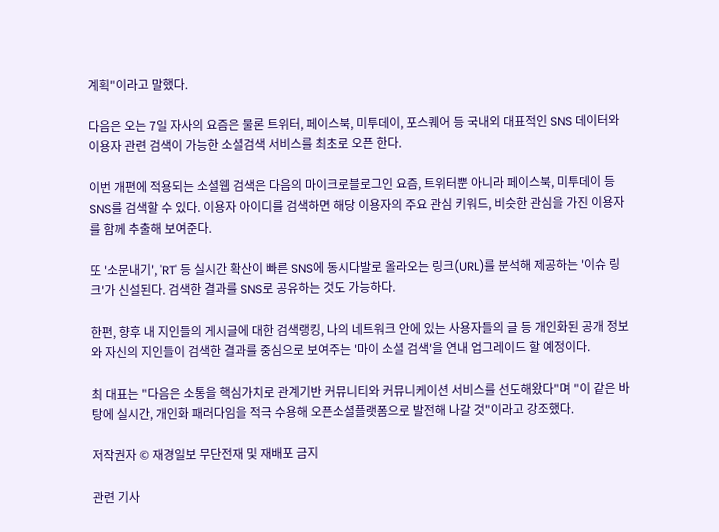계획"이라고 말했다.

다음은 오는 7일 자사의 요즘은 물론 트위터, 페이스북, 미투데이, 포스퀘어 등 국내외 대표적인 SNS 데이터와 이용자 관련 검색이 가능한 소셜검색 서비스를 최초로 오픈 한다.

이번 개편에 적용되는 소셜웹 검색은 다음의 마이크로블로그인 요즘, 트위터뿐 아니라 페이스북, 미투데이 등 SNS를 검색할 수 있다. 이용자 아이디를 검색하면 해당 이용자의 주요 관심 키워드, 비슷한 관심을 가진 이용자를 함께 추출해 보여준다.

또 '소문내기', 'RT' 등 실시간 확산이 빠른 SNS에 동시다발로 올라오는 링크(URL)를 분석해 제공하는 '이슈 링크'가 신설된다. 검색한 결과를 SNS로 공유하는 것도 가능하다.

한편, 향후 내 지인들의 게시글에 대한 검색랭킹, 나의 네트워크 안에 있는 사용자들의 글 등 개인화된 공개 정보와 자신의 지인들이 검색한 결과를 중심으로 보여주는 '마이 소셜 검색'을 연내 업그레이드 할 예정이다.

최 대표는 "다음은 소통을 핵심가치로 관계기반 커뮤니티와 커뮤니케이션 서비스를 선도해왔다"며 "이 같은 바탕에 실시간, 개인화 패러다임을 적극 수용해 오픈소셜플랫폼으로 발전해 나갈 것"이라고 강조했다.

저작권자 © 재경일보 무단전재 및 재배포 금지

관련 기사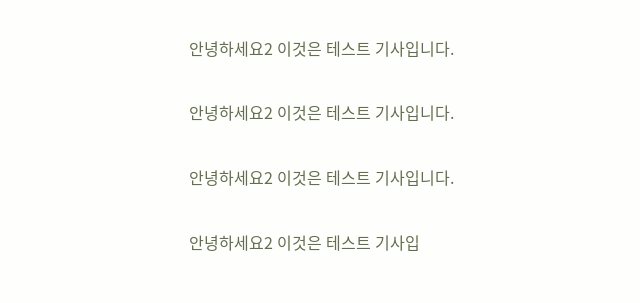안녕하세요2 이것은 테스트 기사입니다.

안녕하세요2 이것은 테스트 기사입니다.

안녕하세요2 이것은 테스트 기사입니다.

안녕하세요2 이것은 테스트 기사입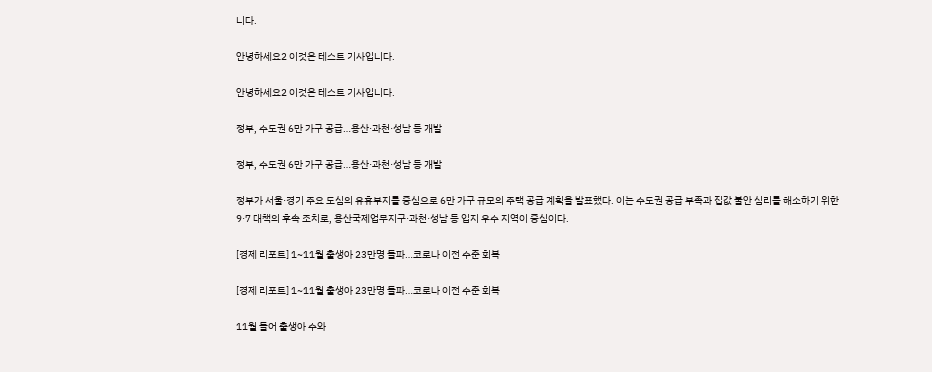니다.

안녕하세요2 이것은 테스트 기사입니다.

안녕하세요2 이것은 테스트 기사입니다.

정부, 수도권 6만 가구 공급…용산·과천·성남 등 개발

정부, 수도권 6만 가구 공급…용산·과천·성남 등 개발

정부가 서울·경기 주요 도심의 유휴부지를 중심으로 6만 가구 규모의 주택 공급 계획을 발표했다. 이는 수도권 공급 부족과 집값 불안 심리를 해소하기 위한 9·7 대책의 후속 조치로, 용산국제업무지구·과천·성남 등 입지 우수 지역이 중심이다.

[경제 리포트] 1~11월 출생아 23만명 돌파…코로나 이전 수준 회복

[경제 리포트] 1~11월 출생아 23만명 돌파…코로나 이전 수준 회복

11월 들어 출생아 수와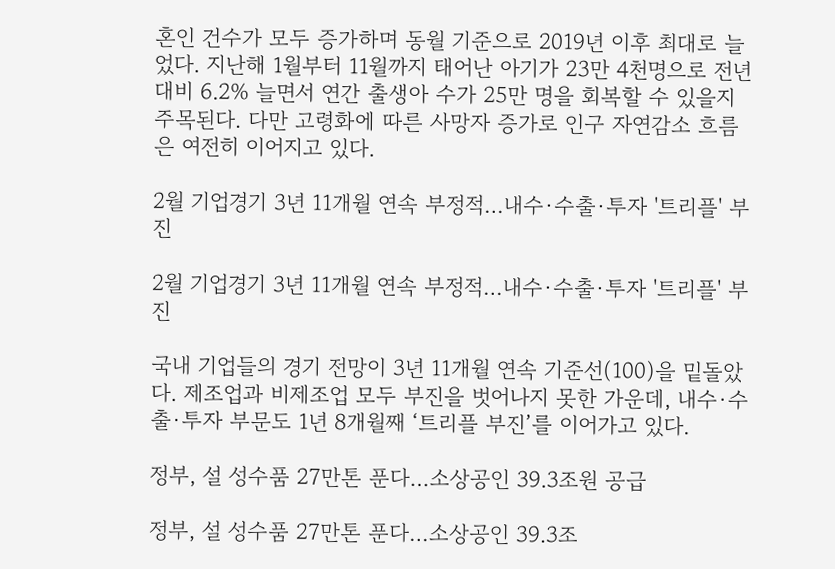혼인 건수가 모두 증가하며 동월 기준으로 2019년 이후 최대로 늘었다. 지난해 1월부터 11월까지 태어난 아기가 23만 4천명으로 전년 대비 6.2% 늘면서 연간 출생아 수가 25만 명을 회복할 수 있을지 주목된다. 다만 고령화에 따른 사망자 증가로 인구 자연감소 흐름은 여전히 이어지고 있다.

2월 기업경기 3년 11개월 연속 부정적…내수·수출·투자 '트리플' 부진

2월 기업경기 3년 11개월 연속 부정적…내수·수출·투자 '트리플' 부진

국내 기업들의 경기 전망이 3년 11개월 연속 기준선(100)을 밑돌았다. 제조업과 비제조업 모두 부진을 벗어나지 못한 가운데, 내수·수출·투자 부문도 1년 8개월째 ‘트리플 부진’를 이어가고 있다.

정부, 설 성수품 27만톤 푼다…소상공인 39.3조원 공급

정부, 설 성수품 27만톤 푼다…소상공인 39.3조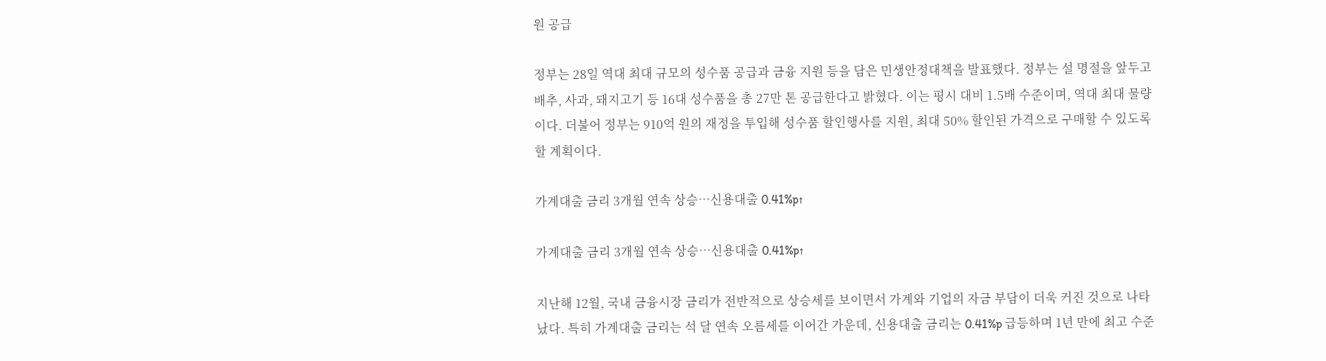원 공급

정부는 28일 역대 최대 규모의 성수품 공급과 금융 지원 등을 담은 민생안정대책을 발표했다. 정부는 설 명절을 앞두고 배추, 사과, 돼지고기 등 16대 성수품을 총 27만 톤 공급한다고 밝혔다. 이는 평시 대비 1.5배 수준이며, 역대 최대 물량이다. 더불어 정부는 910억 원의 재정을 투입해 성수품 할인행사를 지원, 최대 50% 할인된 가격으로 구매할 수 있도록 할 계획이다.

가계대출 금리 3개월 연속 상승…신용대출 0.41%p↑

가계대출 금리 3개월 연속 상승…신용대출 0.41%p↑

지난해 12월, 국내 금융시장 금리가 전반적으로 상승세를 보이면서 가계와 기업의 자금 부담이 더욱 커진 것으로 나타났다. 특히 가계대출 금리는 석 달 연속 오름세를 이어간 가운데, 신용대출 금리는 0.41%p 급등하며 1년 만에 최고 수준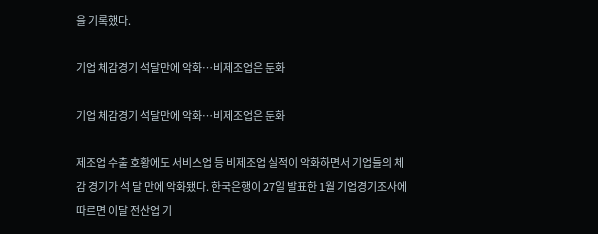을 기록했다.

기업 체감경기 석달만에 악화…비제조업은 둔화

기업 체감경기 석달만에 악화…비제조업은 둔화

제조업 수출 호황에도 서비스업 등 비제조업 실적이 악화하면서 기업들의 체감 경기가 석 달 만에 악화됐다. 한국은행이 27일 발표한 1월 기업경기조사에 따르면 이달 전산업 기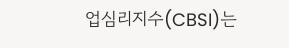업심리지수(CBSI)는